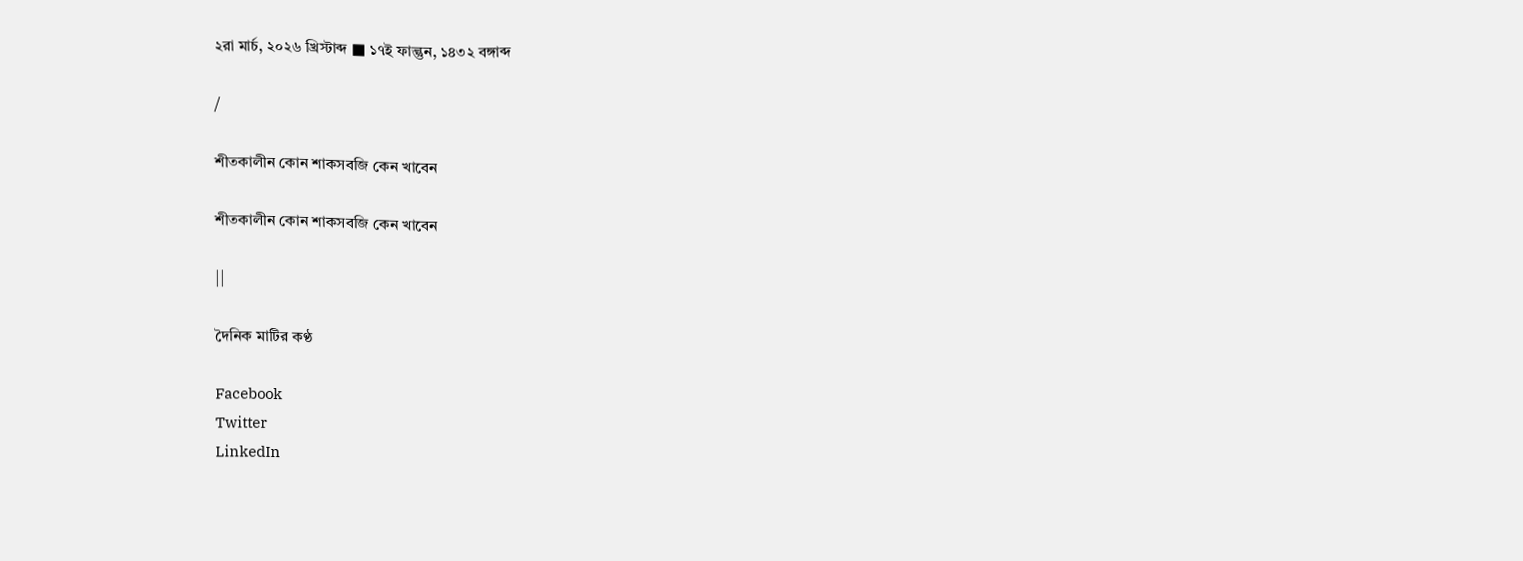২রা মার্চ, ২০২৬ খ্রিস্টাব্দ ■ ১৭ই ফাল্গুন, ১৪৩২ বঙ্গাব্দ

/

শীতকালীন কোন শাকসবজি কেন খাবেন

শীতকালীন কোন শাকসবজি কেন খাবেন

||

দৈনিক মাটির কণ্ঠ

Facebook
Twitter
LinkedIn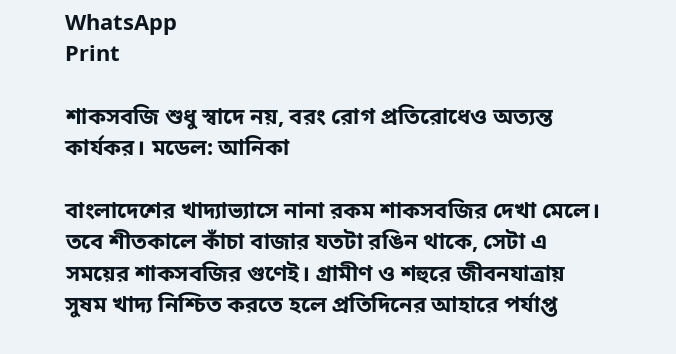WhatsApp
Print

শাকসবজি শুধু স্বাদে নয়, বরং রোগ প্রতিরোধেও অত্যন্ত কার্যকর। মডেল: আনিকা

বাংলাদেশের খাদ্যাভ্যাসে নানা রকম শাকসবজির দেখা মেলে। তবে শীতকালে কাঁচা বাজার যতটা রঙিন থাকে, সেটা এ সময়ের শাকসবজির গুণেই। গ্রামীণ ও শহুরে জীবনযাত্রায় সুষম খাদ্য নিশ্চিত করতে হলে প্রতিদিনের আহারে পর্যাপ্ত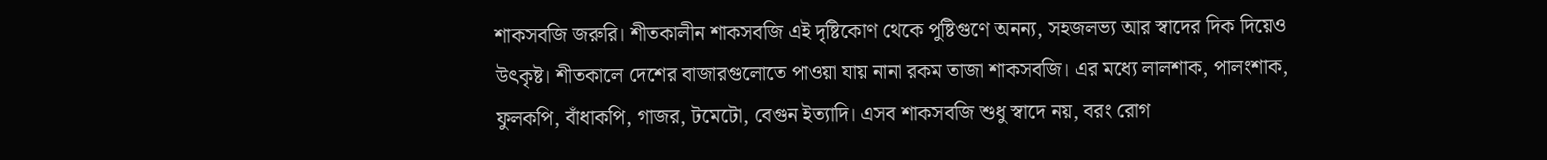শাকসবজি জরুরি। শীতকালীন শাকসবজি এই দৃষ্টিকোণ থেকে পুষ্টিগুণে অনন্য, সহজলভ্য আর স্বাদের দিক দিয়েও উৎকৃষ্ট। শীতকালে দেশের বাজারগুলোতে পাওয়া যায় নানা রকম তাজা শাকসবজি। এর মধ্যে লালশাক, পালংশাক, ফুলকপি, বাঁধাকপি, গাজর, টমেটো, বেগুন ইত্যাদি। এসব শাকসবজি শুধু স্বাদে নয়, বরং রোগ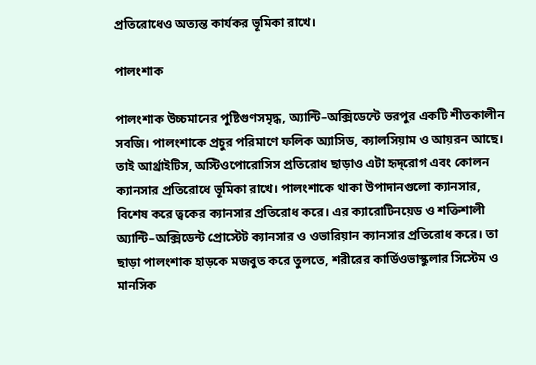প্রতিরোধেও অত্যন্ত কার্যকর ভূমিকা রাখে।

পালংশাক

পালংশাক উচ্চমানের পুষ্টিগুণসমৃদ্ধ, অ্যান্টি–অক্সিডেন্টে ভরপুর একটি শীতকালীন সবজি। পালংশাকে প্রচুর পরিমাণে ফলিক অ্যাসিড, ক্যালসিয়াম ও আয়রন আছে। তাই আর্থ্রাইটিস, অস্টিওপোরোসিস প্রতিরোধ ছাড়াও এটা হৃদ্‌রোগ এবং কোলন ক্যানসার প্রতিরোধে ভূমিকা রাখে। পালংশাকে থাকা উপাদানগুলো ক্যানসার, বিশেষ করে ত্বকের ক্যানসার প্রতিরোধ করে। এর ক্যারোটিনয়েড ও শক্তিশালী অ্যান্টি–অক্সিডেন্ট প্রোস্টেট ক্যানসার ও ওভারিয়ান ক্যানসার প্রতিরোধ করে। তা ছাড়া পালংশাক হাড়কে মজবুত করে তুলতে, শরীরের কার্ডিওভাস্কুলার সিস্টেম ও মানসিক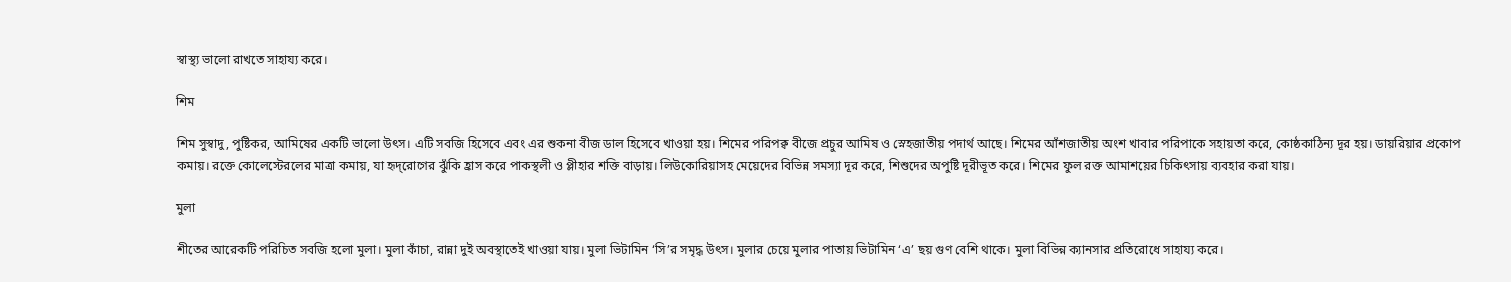স্বাস্থ্য ভালো রাখতে সাহায্য করে।

শিম

শিম সুস্বাদু, পুষ্টিকর, আমিষের একটি ভালো উৎস। এটি সবজি হিসেবে এবং এর শুকনা বীজ ডাল হিসেবে খাওয়া হয়। শিমের পরিপক্ব বীজে প্রচুর আমিষ ও স্নেহজাতীয় পদার্থ আছে। শিমের আঁশজাতীয় অংশ খাবার পরিপাকে সহায়তা করে, কোষ্ঠকাঠিন্য দূর হয়। ডায়রিয়ার প্রকোপ কমায়। রক্তে কোলেস্টেরলের মাত্রা কমায়, যা হৃদ্‌রোগের ঝুঁকি হ্রাস করে পাকস্থলী ও প্লীহার শক্তি বাড়ায়। লিউকোরিয়াসহ মেয়েদের বিভিন্ন সমস্যা দূর করে, শিশুদের অপুষ্টি দূরীভূত করে। শিমের ফুল রক্ত আমাশয়ের চিকিৎসায় ব্যবহার করা যায়।

মুলা

শীতের আরেকটি পরিচিত সবজি হলো মুলা। মুলা কাঁচা, রান্না দুই অবস্থাতেই খাওয়া যায়। মুলা ভিটামিন ‘সি’র সমৃদ্ধ উৎস। মুলার চেয়ে মুলার পাতায় ভিটামিন ‘এ’ ছয় গুণ বেশি থাকে। মুলা বিভিন্ন ক্যানসার প্রতিরোধে সাহায্য করে।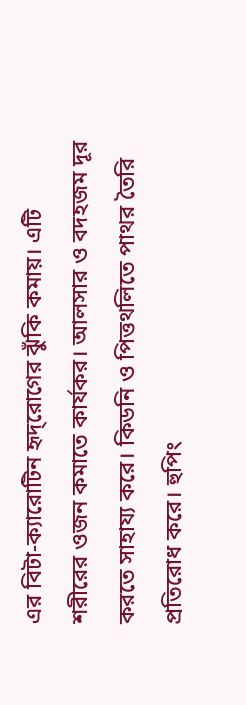এর বিটা-ক্যারোটিন হৃদ্‌রোগের ঝুঁকি কমায়। এটি শরীরের ওজন কমাতে কার্যকর। আলসার ও বদহজম দূর করতে সাহায্য করে। কিডনি ও পিত্তথলিতে পাথর তৈরি প্রতিরোধ করে। হুপিং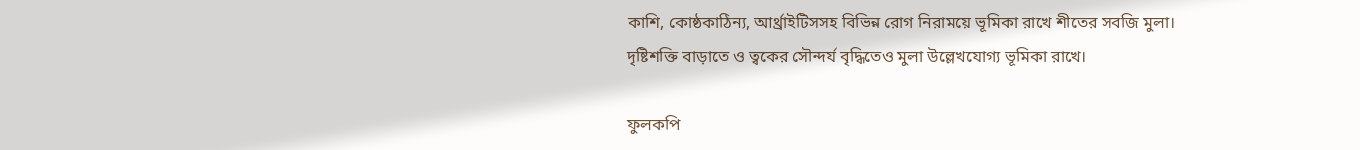কাশি, কোষ্ঠকাঠিন্য, আর্থ্রাইটিসসহ বিভিন্ন রোগ নিরাময়ে ভূমিকা রাখে শীতের সবজি মুলা। দৃষ্টিশক্তি বাড়াতে ও ত্বকের সৌন্দর্য বৃদ্ধিতেও মুলা উল্লেখযোগ্য ভূমিকা রাখে।

ফুলকপি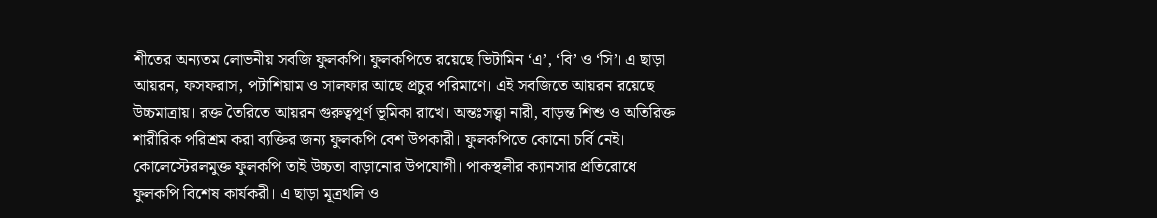শীতের অন্যতম লোভনীয় সবজি ফুলকপি। ফুলকপিতে রয়েছে ভিটামিন ‘এ’, ‘বি’ ও ‘সি’। এ ছাড়া আয়রন, ফসফরাস, পটাশিয়াম ও সালফার আছে প্রচুর পরিমাণে। এই সবজিতে আয়রন রয়েছে উচ্চমাত্রায়। রক্ত তৈরিতে আয়রন গুরুত্বপূর্ণ ভূমিকা রাখে। অন্তঃসত্ত্বা নারী, বাড়ন্ত শিশু ও অতিরিক্ত শারীরিক পরিশ্রম করা ব্যক্তির জন্য ফুলকপি বেশ উপকারী। ফুলকপিতে কোনো চর্বি নেই। কোলেস্টেরলমুক্ত ফুলকপি তাই উচ্চতা বাড়ানোর উপযোগী। পাকস্থলীর ক্যানসার প্রতিরোধে ফুলকপি বিশেষ কার্যকরী। এ ছাড়া মূত্রথলি ও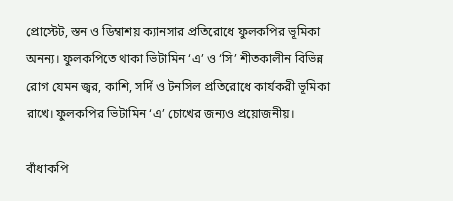প্রোস্টেট, স্তন ও ডিম্বাশয় ক্যানসার প্রতিরোধে ফুলকপির ভূমিকা অনন্য। ফুলকপিতে থাকা ভিটামিন ‘এ’ ও ‘সি’ শীতকালীন বিভিন্ন রোগ যেমন জ্বর, কাশি, সর্দি ও টনসিল প্রতিরোধে কার্যকরী ভূমিকা রাখে। ফুলকপির ভিটামিন ‘এ’ চোখের জন্যও প্রয়োজনীয়।

বাঁধাকপি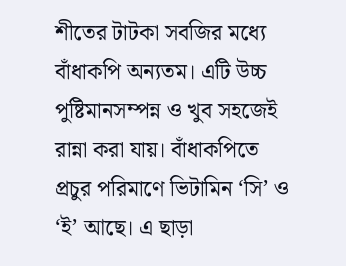শীতের টাটকা সবজির মধ্যে বাঁধাকপি অন্যতম। এটি উচ্চ পুষ্টিমানসম্পন্ন ও খুব সহজেই রান্না করা যায়। বাঁধাকপিতে প্রচুর পরিমাণে ভিটামিন ‘সি’ ও ‘ই’ আছে। এ ছাড়া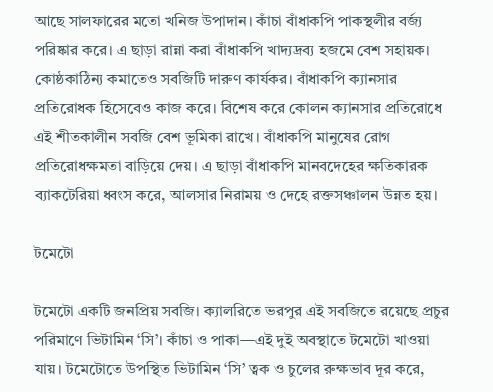আছে সালফারের মতো খনিজ উপাদান। কাঁচা বাঁধাকপি পাকস্থলীর বর্জ্য পরিষ্কার করে। এ ছাড়া রান্না করা বাঁধাকপি খাদ্যদ্রব্য হজমে বেশ সহায়ক। কোষ্ঠকাঠিন্য কমাতেও সবজিটি দারুণ কার্যকর। বাঁধাকপি ক্যানসার প্রতিরোধক হিসেবেও কাজ করে। বিশেষ করে কোলন ক্যানসার প্রতিরোধে এই শীতকালীন সবজি বেশ ভূমিকা রাখে। বাঁধাকপি মানুষের রোগ প্রতিরোধক্ষমতা বাড়িয়ে দেয়। এ ছাড়া বাঁধাকপি মানবদেহের ক্ষতিকারক ব্যাকটেরিয়া ধ্বংস করে, আলসার নিরাময় ও দেহে রক্তসঞ্চালন উন্নত হয়।

টমেটো

টমেটো একটি জনপ্রিয় সবজি। ক্যালরিতে ভরপুর এই সবজিতে রয়েছে প্রচুর পরিমাণে ভিটামিন ‘সি’। কাঁচা ও পাকা—এই দুই অবস্থাতে টমেটো খাওয়া যায়। টমেটোতে উপস্থিত ভিটামিন ‘সি’ ত্বক ও চুলের রুক্ষভাব দূর করে,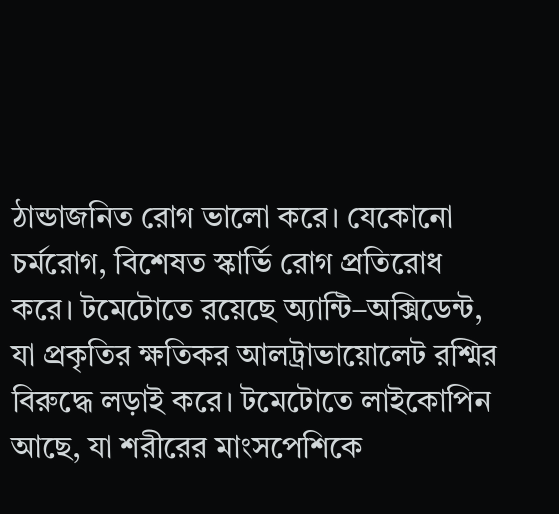ঠান্ডাজনিত রোগ ভালো করে। যেকোনো চর্মরোগ, বিশেষত স্কার্ভি রোগ প্রতিরোধ করে। টমেটোতে রয়েছে অ্যান্টি–অক্সিডেন্ট, যা প্রকৃতির ক্ষতিকর আলট্রাভায়োলেট রশ্মির বিরুদ্ধে লড়াই করে। টমেটোতে লাইকোপিন আছে, যা শরীরের মাংসপেশিকে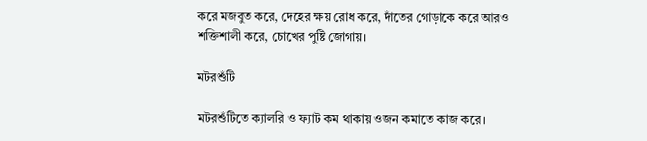করে মজবুত করে, দেহের ক্ষয় রোধ করে, দাঁতের গোড়াকে করে আরও শক্তিশালী করে, চোখের পুষ্টি জোগায়।

মটরশুঁটি

মটরশুঁটিতে ক্যালরি ও ফ্যাট কম থাকায় ওজন কমাতে কাজ করে।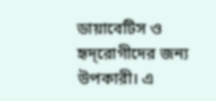ডায়াবেটিস ও হৃদ্‌রোগীদের জন্য উপকারী। এ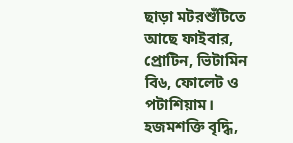ছাড়া মটরশুঁটিতে আছে ফাইবার, প্রোটিন, ভিটামিন বি৬, ফোলেট ও পটাশিয়াম। হজমশক্তি বৃদ্ধি,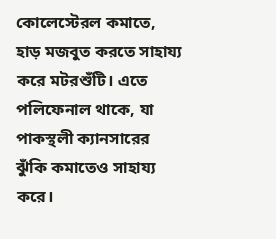কোলেস্টেরল কমাতে, হাড় মজবুত করতে সাহায্য করে মটরশুঁটি। এতে পলিফেনাল থাকে, যা পাকস্থলী ক্যানসারের ঝুঁকি কমাতেও সাহায্য করে।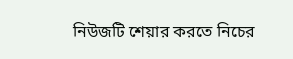নিউজটি ‍শেয়ার করতে নিচের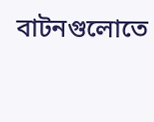বাটনগুলোতে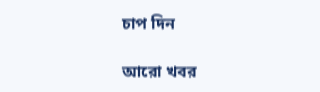চাপ দিন

আরো খবর